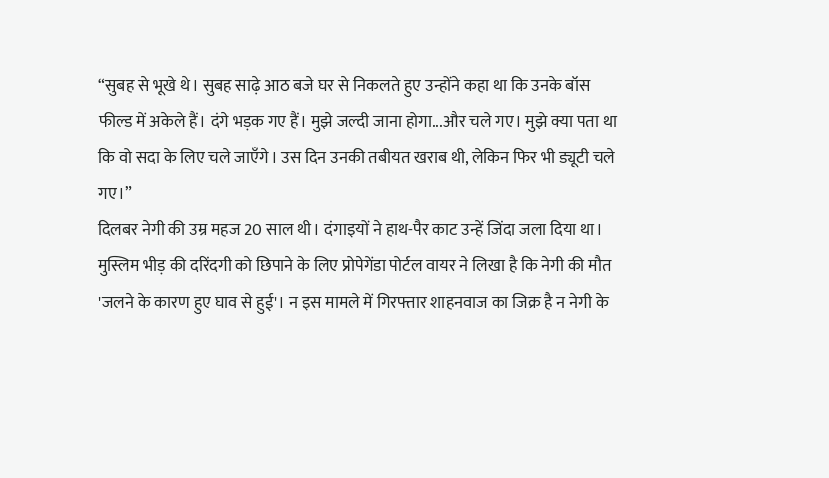“सुबह से भूखे थे। सुबह साढ़े आठ बजे घर से निकलते हुए उन्होंने कहा था कि उनके बॉस फील्ड में अकेले हैं। दंगे भड़क गए हैं। मुझे जल्दी जाना होगा...और चले गए। मुझे क्या पता था कि वो सदा के लिए चले जाएँगे। उस दिन उनकी तबीयत खराब थी, लेकिन फिर भी ड्यूटी चले गए।”
दिलबर नेगी की उम्र महज 20 साल थी। दंगाइयों ने हाथ-पैर काट उन्हें जिंदा जला दिया था। मुस्लिम भीड़ की दरिंदगी को छिपाने के लिए प्रोपेगेंडा पोर्टल वायर ने लिखा है कि नेगी की मौत 'जलने के कारण हुए घाव से हुई'। न इस मामले में गिरफ्तार शाहनवाज का जिक्र है न नेगी के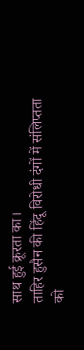साथ हुई क्रूरता का।
ताहिर हुसैन की हिंदू विरोधी दंगों में संलिप्तता को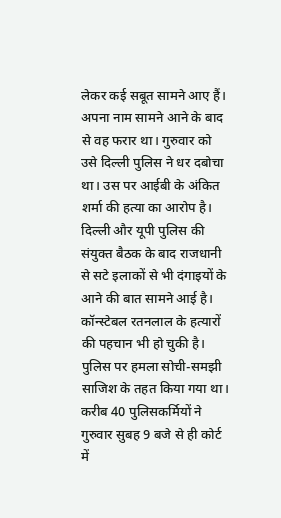लेकर कई सबूत सामने आए हैं। अपना नाम सामने आने के बाद से वह फरार था। गुरुवार को उसे दिल्ली पुलिस ने धर दबोचा था। उस पर आईबी के अंकित शर्मा की हत्या का आरोप है।
दिल्ली और यूपी पुलिस की संयुक्त बैठक के बाद राजधानी से सटे इलाकों से भी दंगाइयों के आने की बात सामने आई है। कॉन्स्टेबल रतनलाल के हत्यारों की पहचान भी हो चुकी है। पुलिस पर हमला सोची-समझी साजिश के तहत किया गया था।
करीब 40 पुलिसकर्मियों ने गुरुवार सुबह 9 बजे से ही कोर्ट में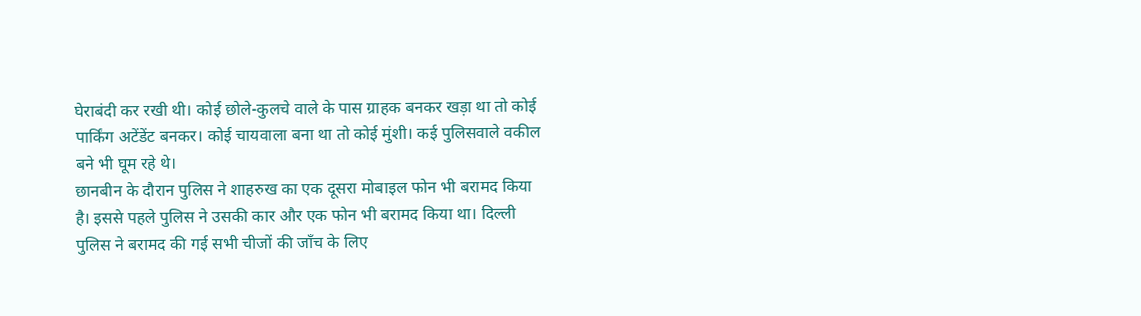घेराबंदी कर रखी थी। कोई छोले-कुलचे वाले के पास ग्राहक बनकर खड़ा था तो कोई पार्किंग अटेंडेंट बनकर। कोई चायवाला बना था तो कोई मुंशी। कई पुलिसवाले वकील बने भी घूम रहे थे।
छानबीन के दौरान पुलिस ने शाहरुख का एक दूसरा मोबाइल फोन भी बरामद किया है। इससे पहले पुलिस ने उसकी कार और एक फोन भी बरामद किया था। दिल्ली पुलिस ने बरामद की गई सभी चीजों की जाँच के लिए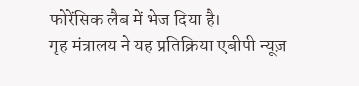फोरेंसिक लैब में भेज दिया है।
गृह मंत्रालय ने यह प्रतिक्रिया एबीपी न्यूज़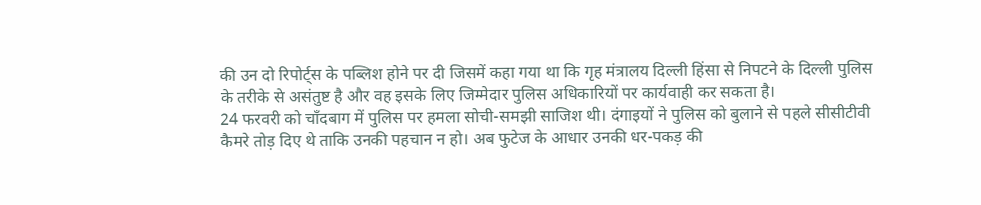की उन दो रिपोर्ट्स के पब्लिश होने पर दी जिसमें कहा गया था कि गृह मंत्रालय दिल्ली हिंसा से निपटने के दिल्ली पुलिस के तरीके से असंतुष्ट है और वह इसके लिए जिम्मेदार पुलिस अधिकारियों पर कार्यवाही कर सकता है।
24 फरवरी को चॉंदबाग में पुलिस पर हमला सोची-समझी साजिश थी। दंगाइयों ने पुलिस को बुलाने से पहले सीसीटीवी कैमरे तोड़ दिए थे ताकि उनकी पहचान न हो। अब फुटेज के आधार उनकी धर-पकड़ की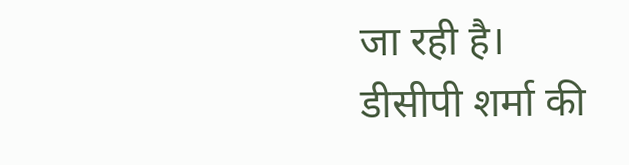जा रही है।
डीसीपी शर्मा की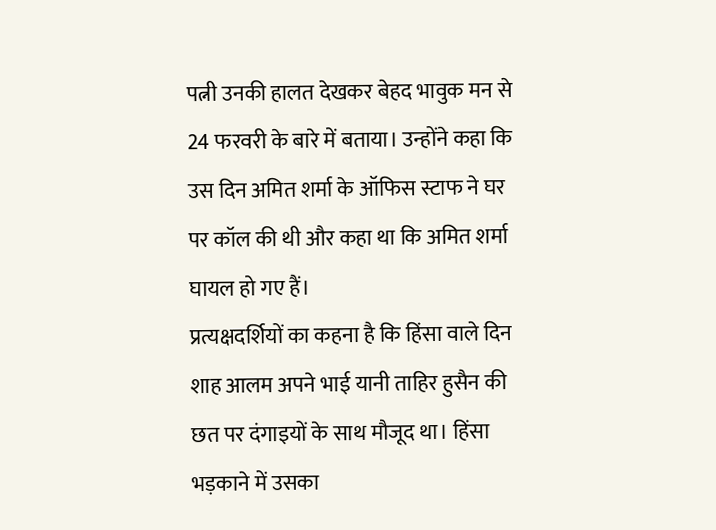पत्नी उनकी हालत देखकर बेहद भावुक मन से 24 फरवरी के बारे में बताया। उन्होंने कहा कि उस दिन अमित शर्मा के ऑफिस स्टाफ ने घर पर कॉल की थी और कहा था कि अमित शर्मा घायल हो गए हैं।
प्रत्यक्षदर्शियों का कहना है कि हिंसा वाले दिन शाह आलम अपने भाई यानी ताहिर हुसैन की छत पर दंगाइयों के साथ मौजूद था। हिंसा भड़काने में उसका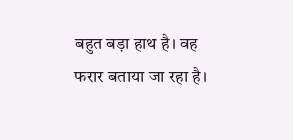बहुत बड़ा हाथ है। वह फरार बताया जा रहा है।